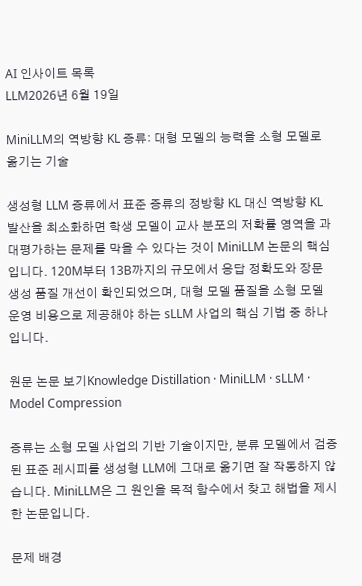AI 인사이트 목록
LLM2026년 6월 19일

MiniLLM의 역방향 KL 증류: 대형 모델의 능력을 소형 모델로 옮기는 기술

생성형 LLM 증류에서 표준 증류의 정방향 KL 대신 역방향 KL 발산을 최소화하면 학생 모델이 교사 분포의 저확률 영역을 과대평가하는 문제를 막을 수 있다는 것이 MiniLLM 논문의 핵심입니다. 120M부터 13B까지의 규모에서 응답 정확도와 장문 생성 품질 개선이 확인되었으며, 대형 모델 품질을 소형 모델 운영 비용으로 제공해야 하는 sLLM 사업의 핵심 기법 중 하나입니다.

원문 논문 보기Knowledge Distillation · MiniLLM · sLLM · Model Compression

증류는 소형 모델 사업의 기반 기술이지만, 분류 모델에서 검증된 표준 레시피를 생성형 LLM에 그대로 옮기면 잘 작동하지 않습니다. MiniLLM은 그 원인을 목적 함수에서 찾고 해법을 제시한 논문입니다.

문제 배경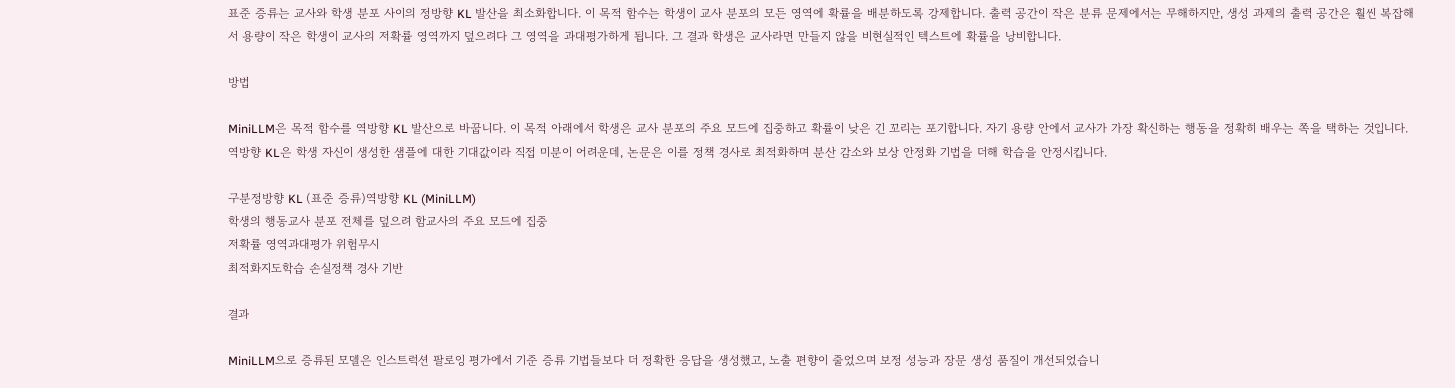표준 증류는 교사와 학생 분포 사이의 정방향 KL 발산을 최소화합니다. 이 목적 함수는 학생이 교사 분포의 모든 영역에 확률을 배분하도록 강제합니다. 출력 공간이 작은 분류 문제에서는 무해하지만, 생성 과제의 출력 공간은 훨씬 복잡해서 용량이 작은 학생이 교사의 저확률 영역까지 덮으려다 그 영역을 과대평가하게 됩니다. 그 결과 학생은 교사라면 만들지 않을 비현실적인 텍스트에 확률을 낭비합니다.

방법

MiniLLM은 목적 함수를 역방향 KL 발산으로 바꿉니다. 이 목적 아래에서 학생은 교사 분포의 주요 모드에 집중하고 확률이 낮은 긴 꼬리는 포기합니다. 자기 용량 안에서 교사가 가장 확신하는 행동을 정확히 배우는 쪽을 택하는 것입니다. 역방향 KL은 학생 자신이 생성한 샘플에 대한 기대값이라 직접 미분이 어려운데, 논문은 이를 정책 경사로 최적화하며 분산 감소와 보상 안정화 기법을 더해 학습을 안정시킵니다.

구분정방향 KL (표준 증류)역방향 KL (MiniLLM)
학생의 행동교사 분포 전체를 덮으려 함교사의 주요 모드에 집중
저확률 영역과대평가 위험무시
최적화지도학습 손실정책 경사 기반

결과

MiniLLM으로 증류된 모델은 인스트럭션 팔로잉 평가에서 기준 증류 기법들보다 더 정확한 응답을 생성했고, 노출 편향이 줄었으며 보정 성능과 장문 생성 품질이 개선되었습니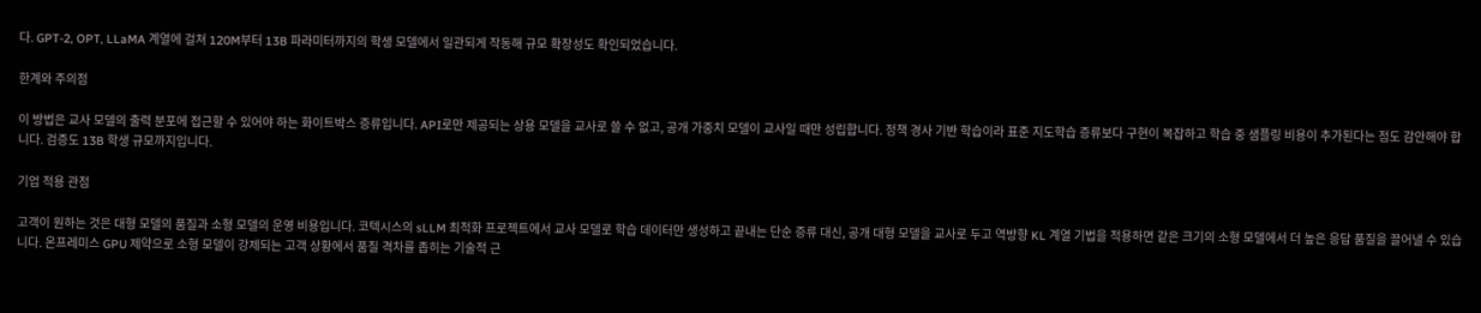다. GPT-2, OPT, LLaMA 계열에 걸쳐 120M부터 13B 파라미터까지의 학생 모델에서 일관되게 작동해 규모 확장성도 확인되었습니다.

한계와 주의점

이 방법은 교사 모델의 출력 분포에 접근할 수 있어야 하는 화이트박스 증류입니다. API로만 제공되는 상용 모델을 교사로 쓸 수 없고, 공개 가중치 모델이 교사일 때만 성립합니다. 정책 경사 기반 학습이라 표준 지도학습 증류보다 구현이 복잡하고 학습 중 샘플링 비용이 추가된다는 점도 감안해야 합니다. 검증도 13B 학생 규모까지입니다.

기업 적용 관점

고객이 원하는 것은 대형 모델의 품질과 소형 모델의 운영 비용입니다. 코텍시스의 sLLM 최적화 프로젝트에서 교사 모델로 학습 데이터만 생성하고 끝내는 단순 증류 대신, 공개 대형 모델을 교사로 두고 역방향 KL 계열 기법을 적용하면 같은 크기의 소형 모델에서 더 높은 응답 품질을 끌어낼 수 있습니다. 온프레미스 GPU 제약으로 소형 모델이 강제되는 고객 상황에서 품질 격차를 좁히는 기술적 근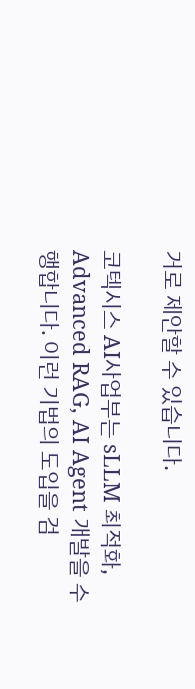거로 제안할 수 있습니다.

코텍시스 AI사업부는 sLLM 최적화, Advanced RAG, AI Agent 개발을 수행합니다. 이런 기법의 도입을 검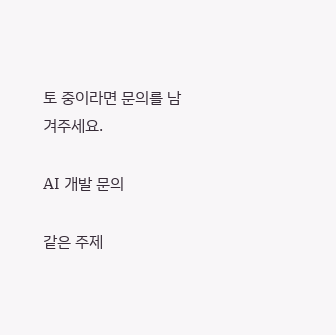토 중이라면 문의를 남겨주세요.

AI 개발 문의

같은 주제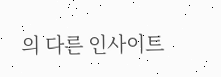의 다른 인사이트